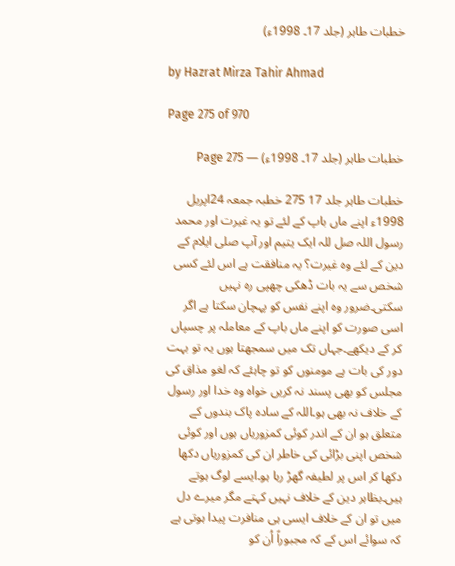خطبات طاہر (جلد 17۔ 1998ء)

by Hazrat Mirza Tahir Ahmad

Page 275 of 970

خطبات طاہر (جلد 17۔ 1998ء) — Page 275

خطبات طاہر جلد 17 275 خطبہ جمعہ 24اپریل 1998ء اپنے ماں باپ کے لئے تو یہ غیرت اور محمد رسول اللہ صل للہ ایک یتیم اور آپ صلی ایلام کے دین کے لئے وہ غیرت؟ یہ منافقت ہے اس لئے کسی شخص سے یہ بات ڈھکی چھپی رہ نہیں سکتی۔ضرور وہ اپنے نفس کو پہچان سکتا ہے اگر اسی صورت کو اپنے ماں باپ کے معاملہ پر چسپاں کر کے دیکھے۔جہاں تک میں سمجھتا ہوں یہ تو بہت دور کی بات ہے مومنوں کو تو چاہئے کہ لغو مذاق کی مجلس کو بھی پسند نہ کریں خواہ وہ خدا اور رسول کے خلاف نہ بھی ہو۔اللہ کے سادہ پاک بندوں کے متعلق ہو ان کے اندر کوئی کمزوریاں ہوں اور کوئی شخص اپنی بڑائی کی خاطر ان کی کمزوریاں دکھا دکھا کر اس پر لطیفہ گھڑ رہا ہو۔ایسے لوگ ہوتے ہیں۔بظاہر دین کے خلاف نہیں کہتے مگر میرے دل میں تو ان کے خلاف ایسی ہی منافرت پیدا ہوتی ہے کہ سوائے اس کے کہ مجبوراً اُن کو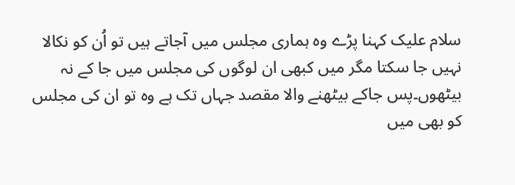سلام علیک کہنا پڑے وہ ہماری مجلس میں آجاتے ہیں تو اُن کو نکالا نہیں جا سکتا مگر میں کبھی ان لوگوں کی مجلس میں جا کے نہ بیٹھوں۔پس جاکے بیٹھنے والا مقصد جہاں تک ہے وہ تو ان کی مجلس کو بھی میں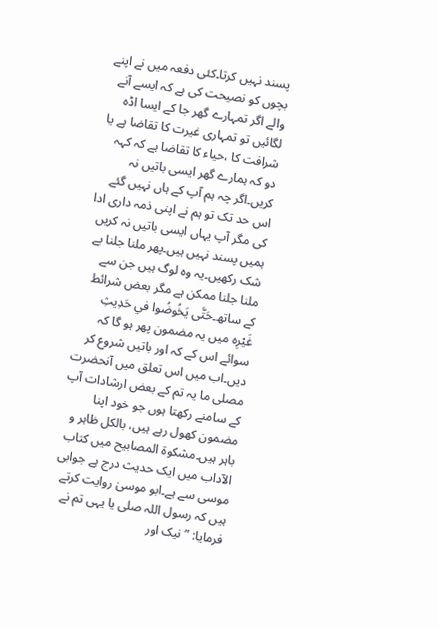پسند نہیں کرتا۔کئی دفعہ میں نے اپنے بچوں کو نصیحت کی ہے کہ ایسے آنے والے اگر تمہارے گھر جا کے ایسا اڈہ لگائیں تو تمہاری غیرت کا تقاضا ہے یا شرافت کا ،حیاء کا تقاضا ہے کہ کہہ دو کہ ہمارے گھر ایسی باتیں نہ کریں۔اگر چہ ہم آپ کے ہاں نہیں گئے اس حد تک تو ہم نے اپنی ذمہ داری ادا کی مگر آپ یہاں ایسی باتیں نہ کریں ہمیں پسند نہیں ہیں۔پھر ملنا جلنا بے شک رکھیں۔یہ وہ لوگ ہیں جن سے ملنا جلنا ممکن ہے مگر بعض شرائط کے ساتھ۔حَتَّى يَخُوضُوا في حَدِیثِ غَيْرِہ میں یہ مضمون پھر ہو گا کہ سوائے اس کے کہ اور باتیں شروع کر دیں۔اب میں اس تعلق میں آنحضرت مصلی ما یہ تم کے بعض ارشادات آپ کے سامنے رکھتا ہوں جو خود اپنا مضمون کھول رہے ہیں، بالکل ظاہر و باہر ہیں۔مشکوۃ المصابیح میں کتاب الآداب میں ایک حدیث درج ہے جوابی موسی سے ہے۔ابو موسیٰ روایت کرتے ہیں کہ رسول اللہ صلی یا یہی تم نے فرمایا: ” نیک اور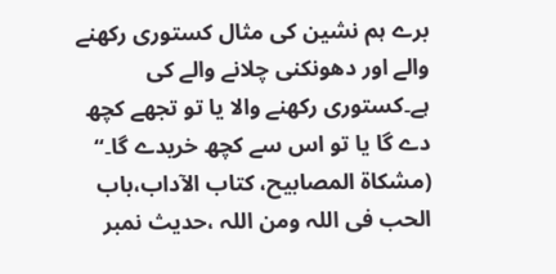برے ہم نشین کی مثال کستوری رکھنے والے اور دھونکنی چلانے والے کی ہے۔کستوری رکھنے والا یا تو تجھے کچھ دے گا یا تو اس سے کچھ خریدے گا۔“ (مشكاة المصابیح، کتاب الآداب،باب الحب فی اللہ ومن اللہ ،حدیث نمبر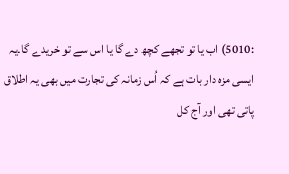:5010) اب یا تو تجھے کچھ دے گا یا اس سے تو خریدے گا۔یہ ایسی مزہ دار بات ہے کہ اُس زمانہ کی تجارت میں بھی یہ اطلاق پاتی تھی اور آج کل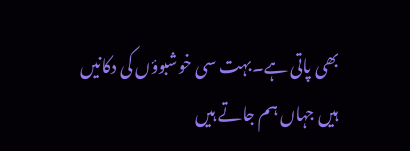بھی پاتی ہے۔بہت سی خوشبوؤں کی دکانیں ہیں جہاں ہم جاتے ہیں